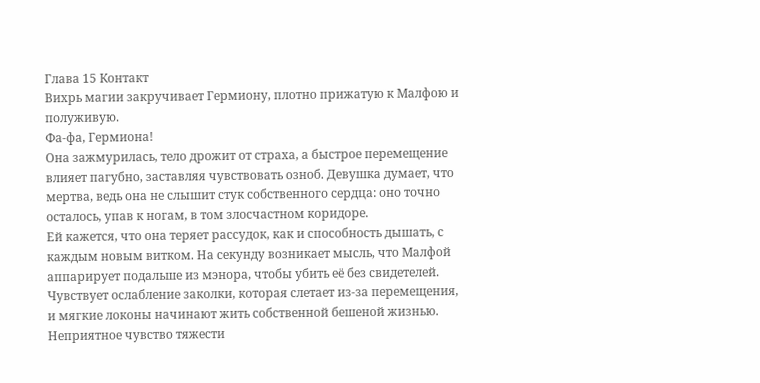Глава 15 Контакт
Вихрь магии закручивает Гермиону, плотно прижатую к Малфою и полуживую.
Фа-фа, Гермиона!
Она зажмурилась, тело дрожит от страха, а быстрое перемещение влияет пагубно, заставляя чувствовать озноб. Девушка думает, что мертва, ведь она не слышит стук собственного сердца: оно точно осталось, упав к ногам, в том злосчастном коридоре.
Ей кажется, что она теряет рассудок, как и способность дышать, с каждым новым витком. На секунду возникает мысль, что Малфой аппарирует подальше из мэнора, чтобы убить её без свидетелей. Чувствует ослабление заколки, которая слетает из-за перемещения, и мягкие локоны начинают жить собственной бешеной жизнью.
Неприятное чувство тяжести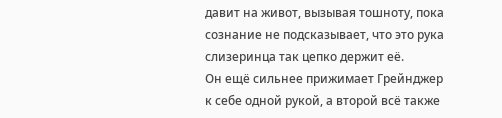давит на живот, вызывая тошноту, пока сознание не подсказывает, что это рука слизеринца так цепко держит её.
Он ещё сильнее прижимает Грейнджер к себе одной рукой, а второй всё также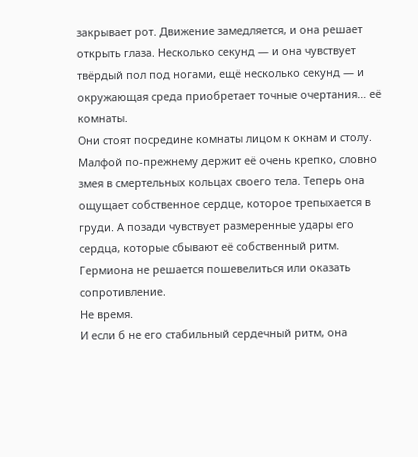закрывает рот. Движение замедляется, и она решает открыть глаза. Несколько секунд — и она чувствует твёрдый пол под ногами, ещё несколько секунд — и окружающая среда приобретает точные очертания… её комнаты.
Они стоят посредине комнаты лицом к окнам и столу. Малфой по-прежнему держит её очень крепко, словно змея в смертельных кольцах своего тела. Теперь она ощущает собственное сердце, которое трепыхается в груди. А позади чувствует размеренные удары его сердца, которые сбывают её собственный ритм.
Гермиона не решается пошевелиться или оказать сопротивление.
Не время.
И если б не его стабильный сердечный ритм, она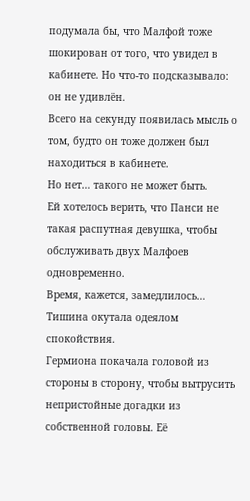подумала бы, что Малфой тоже шокирован от того, что увидел в кабинете. Но что-то подсказывало: он не удивлён.
Всего на секунду появилась мысль о том, будто он тоже должен был находиться в кабинете.
Но нет… такого не может быть.
Ей хотелось верить, что Панси не такая распутная девушка, чтобы обслуживать двух Малфоев одновременно.
Время, кажется, замедлилось…
Тишина окутала одеялом спокойствия.
Гермиона покачала головой из стороны в сторону, чтобы вытрусить непристойные догадки из собственной головы. Её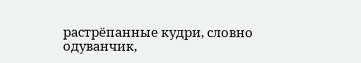растрёпанные кудри, словно одуванчик,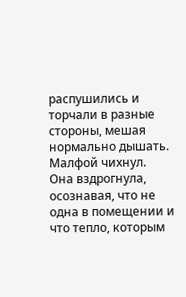распушились и торчали в разные стороны, мешая нормально дышать.
Малфой чихнул.
Она вздрогнула, осознавая, что не одна в помещении и что тепло, которым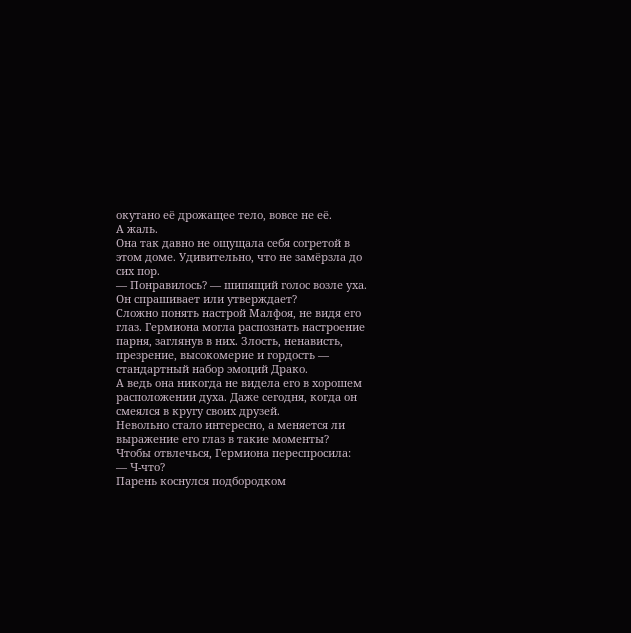окутано её дрожащее тело, вовсе не её.
А жаль.
Она так давно не ощущала себя согретой в этом доме. Удивительно, что не замёрзла до сих пор.
— Понравилось? — шипящий голос возле уха.
Он спрашивает или утверждает?
Сложно понять настрой Малфоя, не видя его глаз. Гермиона могла распознать настроение парня, заглянув в них. Злость, ненависть, презрение, высокомерие и гордость — стандартный набор эмоций Драко.
А ведь она никогда не видела его в хорошем расположении духа. Даже сегодня, когда он смеялся в кругу своих друзей.
Невольно стало интересно, а меняется ли выражение его глаз в такие моменты?
Чтобы отвлечься, Гермиона переспросила:
— Ч-что?
Парень коснулся подбородком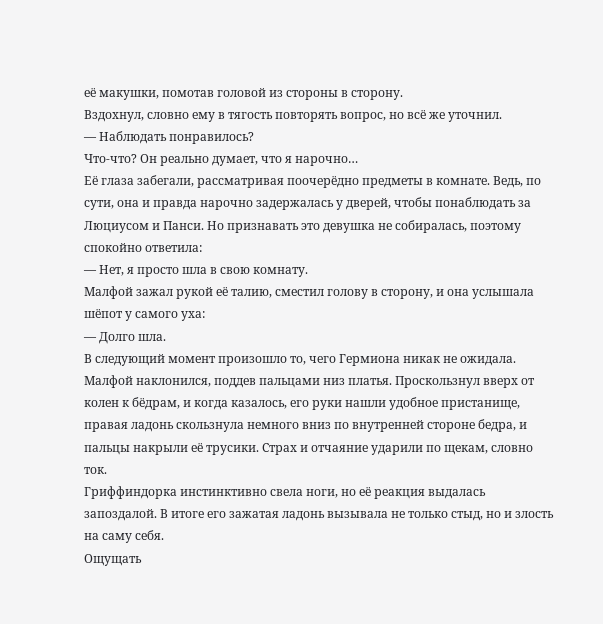её макушки, помотав головой из стороны в сторону.
Вздохнул, словно ему в тягость повторять вопрос, но всё же уточнил.
— Наблюдать понравилось?
Что-что? Он реально думает, что я нарочно…
Её глаза забегали, рассматривая поочерёдно предметы в комнате. Ведь, по сути, она и правда нарочно задержалась у дверей, чтобы понаблюдать за Люциусом и Панси. Но признавать это девушка не собиралась, поэтому спокойно ответила:
— Нет, я просто шла в свою комнату.
Малфой зажал рукой её талию, сместил голову в сторону, и она услышала шёпот у самого уха:
— Долго шла.
В следующий момент произошло то, чего Гермиона никак не ожидала. Малфой наклонился, поддев пальцами низ платья. Проскользнул вверх от колен к бёдрам, и когда казалось, его руки нашли удобное пристанище, правая ладонь скользнула немного вниз по внутренней стороне бедра, и пальцы накрыли её трусики. Страх и отчаяние ударили по щекам, словно ток.
Гриффиндорка инстинктивно свела ноги, но её реакция выдалась запоздалой. В итоге его зажатая ладонь вызывала не только стыд, но и злость на саму себя.
Ощущать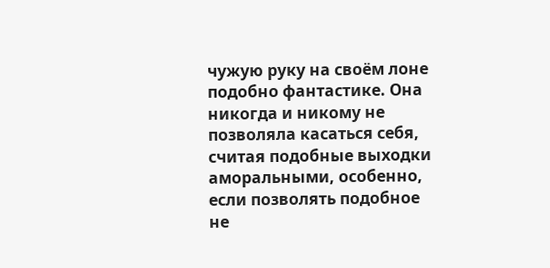чужую руку на своём лоне подобно фантастике. Она никогда и никому не позволяла касаться себя, считая подобные выходки аморальными, особенно, если позволять подобное не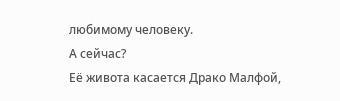любимому человеку.
А сейчас?
Её живота касается Драко Малфой,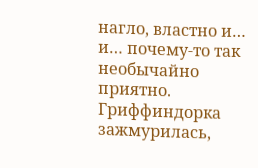нагло, властно и… и… почему-то так необычайно приятно.
Гриффиндорка зажмурилась,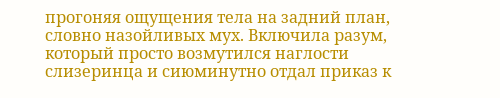прогоняя ощущения тела на задний план, словно назойливых мух. Включила разум, который просто возмутился наглости слизеринца и сиюминутно отдал приказ к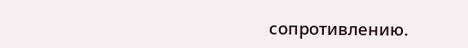сопротивлению.